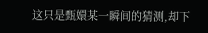这只是甄嬛某一瞬间的猜测,却下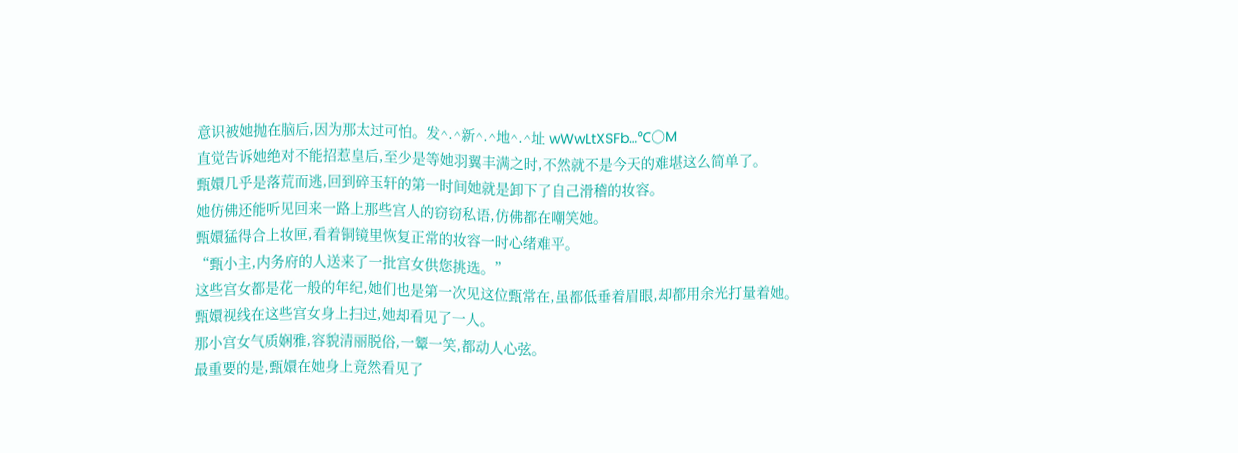意识被她抛在脑后,因为那太过可怕。发^.^新^.^地^.^址 wWwLtXSFb…℃〇M
直觉告诉她绝对不能招惹皇后,至少是等她羽翼丰满之时,不然就不是今天的难堪这么简单了。
甄嬛几乎是落荒而逃,回到碎玉轩的第一时间她就是卸下了自己滑稽的妆容。
她仿佛还能听见回来一路上那些宫人的窃窃私语,仿佛都在嘲笑她。
甄嬛猛得合上妆匣,看着铜镜里恢复正常的妆容一时心绪难平。
“甄小主,内务府的人送来了一批宫女供您挑选。”
这些宫女都是花一般的年纪,她们也是第一次见这位甄常在,虽都低垂着眉眼,却都用余光打量着她。
甄嬛视线在这些宫女身上扫过,她却看见了一人。
那小宫女气质娴雅,容貌清丽脱俗,一颦一笑,都动人心弦。
最重要的是,甄嬛在她身上竟然看见了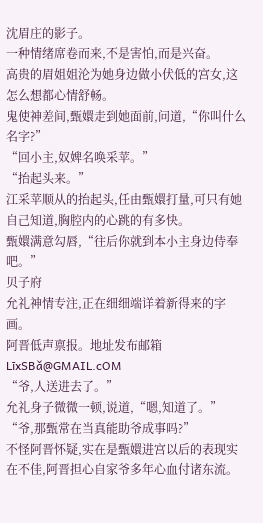沈眉庄的影子。
一种情绪席卷而来,不是害怕,而是兴奋。
高贵的眉姐姐沦为她身边做小伏低的宫女,这怎么想都心情舒畅。
鬼使神差间,甄嬛走到她面前,问道,“你叫什么名字?”
“回小主,奴婢名唤采苹。”
“抬起头来。”
江采苹顺从的抬起头,任由甄嬛打量,可只有她自己知道,胸腔内的心跳的有多快。
甄嬛满意勾唇,“往后你就到本小主身边侍奉吧。”
贝子府
允礼神情专注,正在细细端详着新得来的字画。
阿晋低声禀报。地址发布邮箱 LīxSBǎ@GMAIL.cOM
“爷,人送进去了。”
允礼身子微微一顿,说道,“嗯,知道了。”
“爷,那甄常在当真能助爷成事吗?”
不怪阿晋怀疑,实在是甄嬛进宫以后的表现实在不佳,阿晋担心自家爷多年心血付诸东流。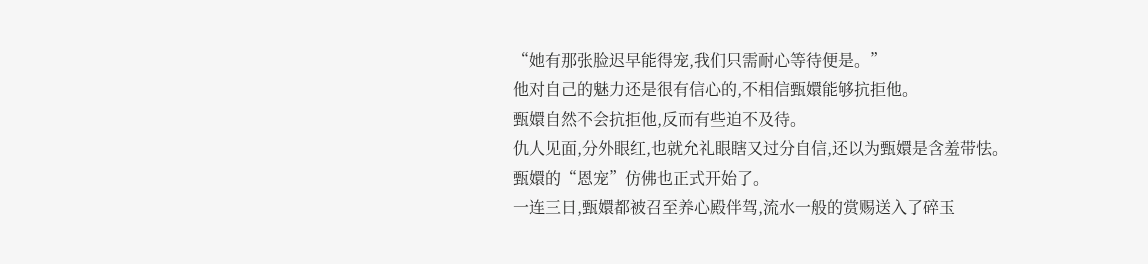“她有那张脸迟早能得宠,我们只需耐心等待便是。”
他对自己的魅力还是很有信心的,不相信甄嬛能够抗拒他。
甄嬛自然不会抗拒他,反而有些迫不及待。
仇人见面,分外眼红,也就允礼眼瞎又过分自信,还以为甄嬛是含羞带怯。
甄嬛的“恩宠”仿佛也正式开始了。
一连三日,甄嬛都被召至养心殿伴驾,流水一般的赏赐送入了碎玉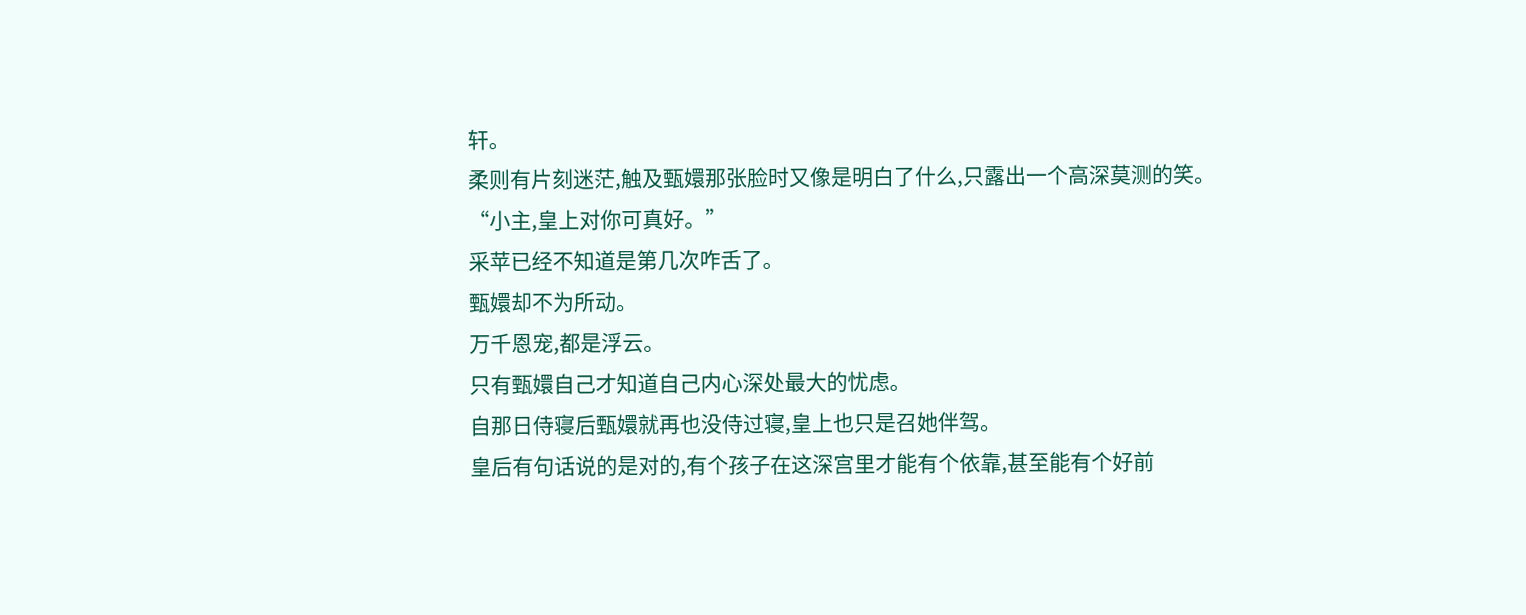轩。
柔则有片刻迷茫,触及甄嬛那张脸时又像是明白了什么,只露出一个高深莫测的笑。
“小主,皇上对你可真好。”
采苹已经不知道是第几次咋舌了。
甄嬛却不为所动。
万千恩宠,都是浮云。
只有甄嬛自己才知道自己内心深处最大的忧虑。
自那日侍寝后甄嬛就再也没侍过寝,皇上也只是召她伴驾。
皇后有句话说的是对的,有个孩子在这深宫里才能有个依靠,甚至能有个好前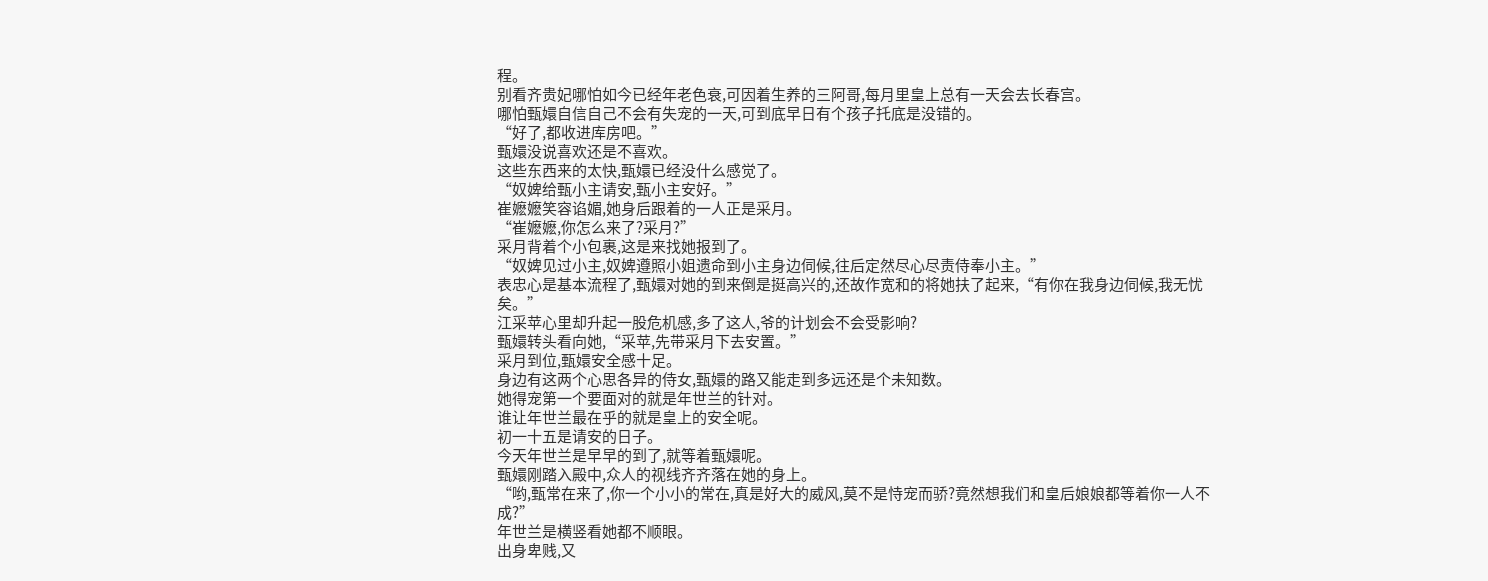程。
别看齐贵妃哪怕如今已经年老色衰,可因着生养的三阿哥,每月里皇上总有一天会去长春宫。
哪怕甄嬛自信自己不会有失宠的一天,可到底早日有个孩子托底是没错的。
“好了,都收进库房吧。”
甄嬛没说喜欢还是不喜欢。
这些东西来的太快,甄嬛已经没什么感觉了。
“奴婢给甄小主请安,甄小主安好。”
崔嬷嬷笑容谄媚,她身后跟着的一人正是采月。
“崔嬷嬷,你怎么来了?采月?”
采月背着个小包裹,这是来找她报到了。
“奴婢见过小主,奴婢遵照小姐遗命到小主身边伺候,往后定然尽心尽责侍奉小主。”
表忠心是基本流程了,甄嬛对她的到来倒是挺高兴的,还故作宽和的将她扶了起来,“有你在我身边伺候,我无忧矣。”
江采苹心里却升起一股危机感,多了这人,爷的计划会不会受影响?
甄嬛转头看向她,“采苹,先带采月下去安置。”
采月到位,甄嬛安全感十足。
身边有这两个心思各异的侍女,甄嬛的路又能走到多远还是个未知数。
她得宠第一个要面对的就是年世兰的针对。
谁让年世兰最在乎的就是皇上的安全呢。
初一十五是请安的日子。
今天年世兰是早早的到了,就等着甄嬛呢。
甄嬛刚踏入殿中,众人的视线齐齐落在她的身上。
“哟,甄常在来了,你一个小小的常在,真是好大的威风,莫不是恃宠而骄?竟然想我们和皇后娘娘都等着你一人不成?”
年世兰是横竖看她都不顺眼。
出身卑贱,又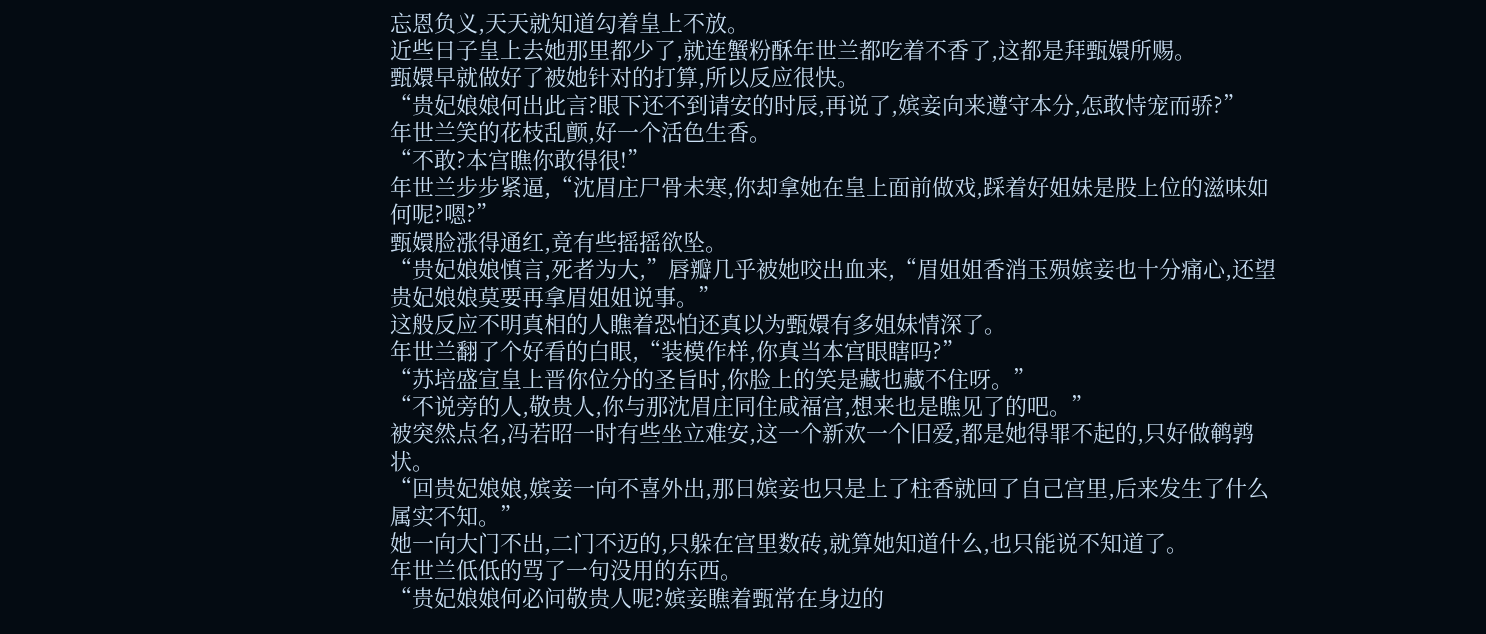忘恩负义,天天就知道勾着皇上不放。
近些日子皇上去她那里都少了,就连蟹粉酥年世兰都吃着不香了,这都是拜甄嬛所赐。
甄嬛早就做好了被她针对的打算,所以反应很快。
“贵妃娘娘何出此言?眼下还不到请安的时辰,再说了,嫔妾向来遵守本分,怎敢恃宠而骄?”
年世兰笑的花枝乱颤,好一个活色生香。
“不敢?本宫瞧你敢得很!”
年世兰步步紧逼,“沈眉庄尸骨未寒,你却拿她在皇上面前做戏,踩着好姐妹是股上位的滋味如何呢?嗯?”
甄嬛脸涨得通红,竟有些摇摇欲坠。
“贵妃娘娘慎言,死者为大,”唇瓣几乎被她咬出血来,“眉姐姐香消玉殒嫔妾也十分痛心,还望贵妃娘娘莫要再拿眉姐姐说事。”
这般反应不明真相的人瞧着恐怕还真以为甄嬛有多姐妹情深了。
年世兰翻了个好看的白眼,“装模作样,你真当本宫眼瞎吗?”
“苏培盛宣皇上晋你位分的圣旨时,你脸上的笑是藏也藏不住呀。”
“不说旁的人,敬贵人,你与那沈眉庄同住咸福宫,想来也是瞧见了的吧。”
被突然点名,冯若昭一时有些坐立难安,这一个新欢一个旧爱,都是她得罪不起的,只好做鹌鹑状。
“回贵妃娘娘,嫔妾一向不喜外出,那日嫔妾也只是上了柱香就回了自己宫里,后来发生了什么属实不知。”
她一向大门不出,二门不迈的,只躲在宫里数砖,就算她知道什么,也只能说不知道了。
年世兰低低的骂了一句没用的东西。
“贵妃娘娘何必问敬贵人呢?嫔妾瞧着甄常在身边的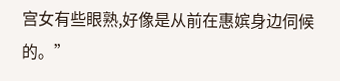宫女有些眼熟,好像是从前在惠嫔身边伺候的。”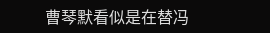曹琴默看似是在替冯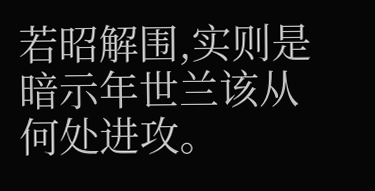若昭解围,实则是暗示年世兰该从何处进攻。